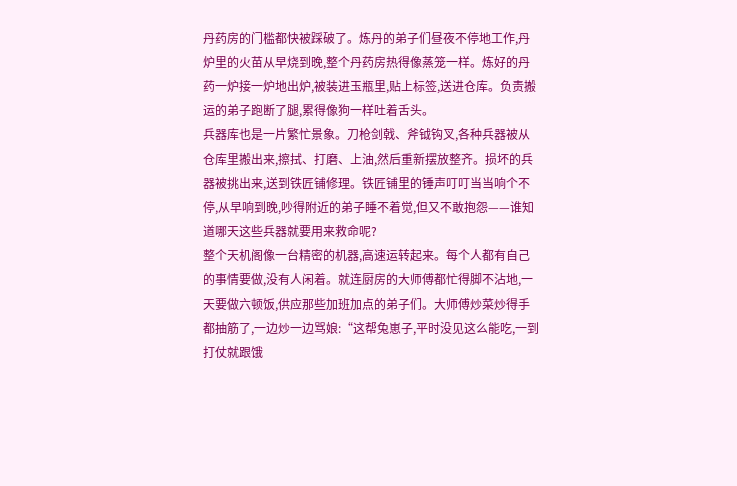丹药房的门槛都快被踩破了。炼丹的弟子们昼夜不停地工作,丹炉里的火苗从早烧到晚,整个丹药房热得像蒸笼一样。炼好的丹药一炉接一炉地出炉,被装进玉瓶里,贴上标签,送进仓库。负责搬运的弟子跑断了腿,累得像狗一样吐着舌头。
兵器库也是一片繁忙景象。刀枪剑戟、斧钺钩叉,各种兵器被从仓库里搬出来,擦拭、打磨、上油,然后重新摆放整齐。损坏的兵器被挑出来,送到铁匠铺修理。铁匠铺里的锤声叮叮当当响个不停,从早响到晚,吵得附近的弟子睡不着觉,但又不敢抱怨——谁知道哪天这些兵器就要用来救命呢?
整个天机阁像一台精密的机器,高速运转起来。每个人都有自己的事情要做,没有人闲着。就连厨房的大师傅都忙得脚不沾地,一天要做六顿饭,供应那些加班加点的弟子们。大师傅炒菜炒得手都抽筋了,一边炒一边骂娘:“这帮兔崽子,平时没见这么能吃,一到打仗就跟饿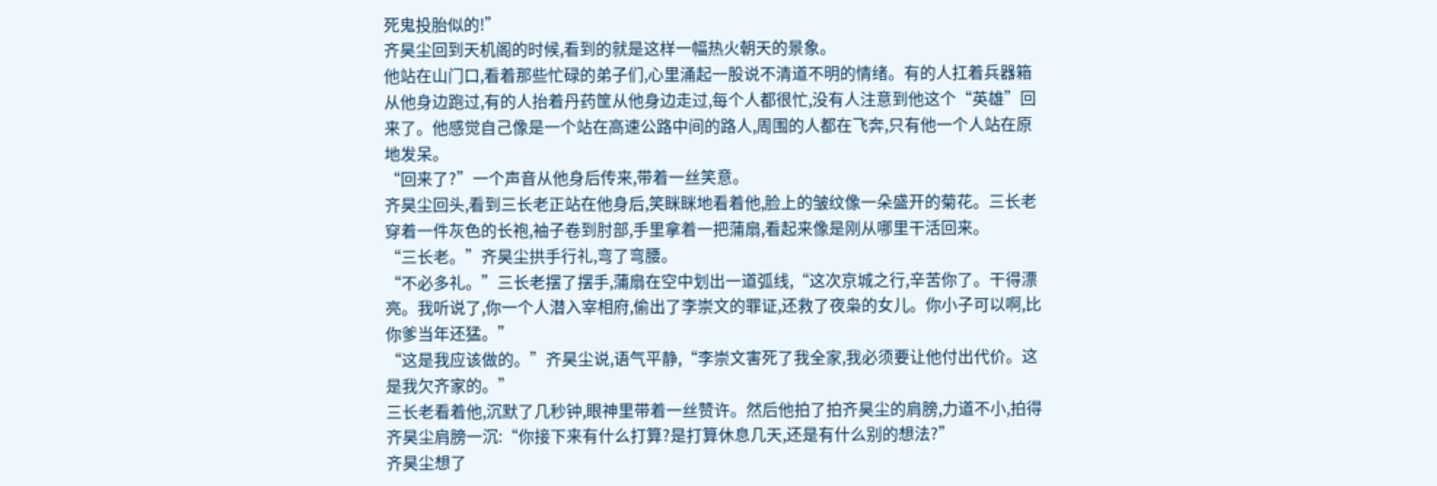死鬼投胎似的!”
齐昊尘回到天机阁的时候,看到的就是这样一幅热火朝天的景象。
他站在山门口,看着那些忙碌的弟子们,心里涌起一股说不清道不明的情绪。有的人扛着兵器箱从他身边跑过,有的人抬着丹药筐从他身边走过,每个人都很忙,没有人注意到他这个“英雄”回来了。他感觉自己像是一个站在高速公路中间的路人,周围的人都在飞奔,只有他一个人站在原地发呆。
“回来了?”一个声音从他身后传来,带着一丝笑意。
齐昊尘回头,看到三长老正站在他身后,笑眯眯地看着他,脸上的皱纹像一朵盛开的菊花。三长老穿着一件灰色的长袍,袖子卷到肘部,手里拿着一把蒲扇,看起来像是刚从哪里干活回来。
“三长老。”齐昊尘拱手行礼,弯了弯腰。
“不必多礼。”三长老摆了摆手,蒲扇在空中划出一道弧线,“这次京城之行,辛苦你了。干得漂亮。我听说了,你一个人潜入宰相府,偷出了李崇文的罪证,还救了夜枭的女儿。你小子可以啊,比你爹当年还猛。”
“这是我应该做的。”齐昊尘说,语气平静,“李崇文害死了我全家,我必须要让他付出代价。这是我欠齐家的。”
三长老看着他,沉默了几秒钟,眼神里带着一丝赞许。然后他拍了拍齐昊尘的肩膀,力道不小,拍得齐昊尘肩膀一沉:“你接下来有什么打算?是打算休息几天,还是有什么别的想法?”
齐昊尘想了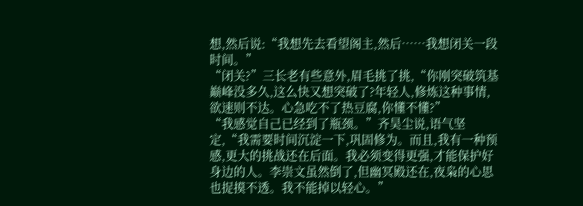想,然后说:“我想先去看望阁主,然后……我想闭关一段时间。”
“闭关?”三长老有些意外,眉毛挑了挑,“你刚突破筑基巅峰没多久,这么快又想突破了?年轻人,修炼这种事情,欲速则不达。心急吃不了热豆腐,你懂不懂?”
“我感觉自己已经到了瓶颈。”齐昊尘说,语气坚定,“我需要时间沉淀一下,巩固修为。而且,我有一种预感,更大的挑战还在后面。我必须变得更强,才能保护好身边的人。李崇文虽然倒了,但幽冥殿还在,夜枭的心思也捉摸不透。我不能掉以轻心。”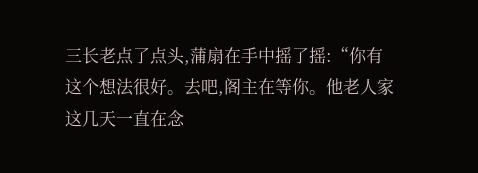三长老点了点头,蒲扇在手中摇了摇:“你有这个想法很好。去吧,阁主在等你。他老人家这几天一直在念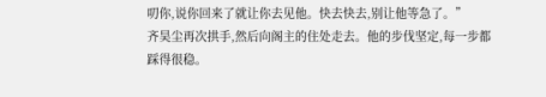叨你,说你回来了就让你去见他。快去快去,别让他等急了。”
齐昊尘再次拱手,然后向阁主的住处走去。他的步伐坚定,每一步都踩得很稳。